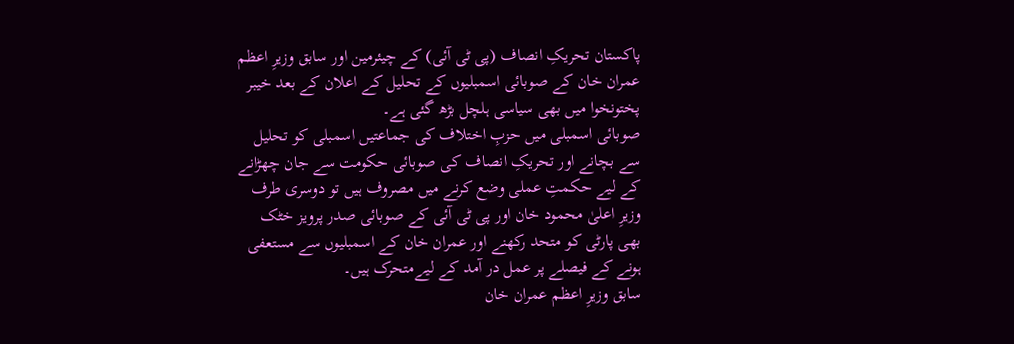پاکستان تحریکِ انصاف (پی ٹی آئی) کے چیئرمین اور سابق وزیرِ اعظم عمران خان کے صوبائی اسمبلیوں کے تحلیل کے اعلان کے بعد خیبر پختونخوا میں بھی سیاسی ہلچل بڑھ گئی ہے۔
صوبائی اسمبلی میں حزبِ اختلاف کی جماعتیں اسمبلی کو تحلیل سے بچانے اور تحریکِ انصاف کی صوبائی حکومت سے جان چھڑانے کے لیے حکمتِ عملی وضع کرنے میں مصروف ہیں تو دوسری طرف وزیرِ اعلیٰ محمود خان اور پی ٹی آئی کے صوبائی صدر پرویز خٹک بھی پارٹی کو متحد رکھنے اور عمران خان کے اسمبلیوں سے مستعفی ہونے کے فیصلے پر عمل در آمد کے لیےمتحرک ہیں۔
سابق وزیرِ اعظم عمران خان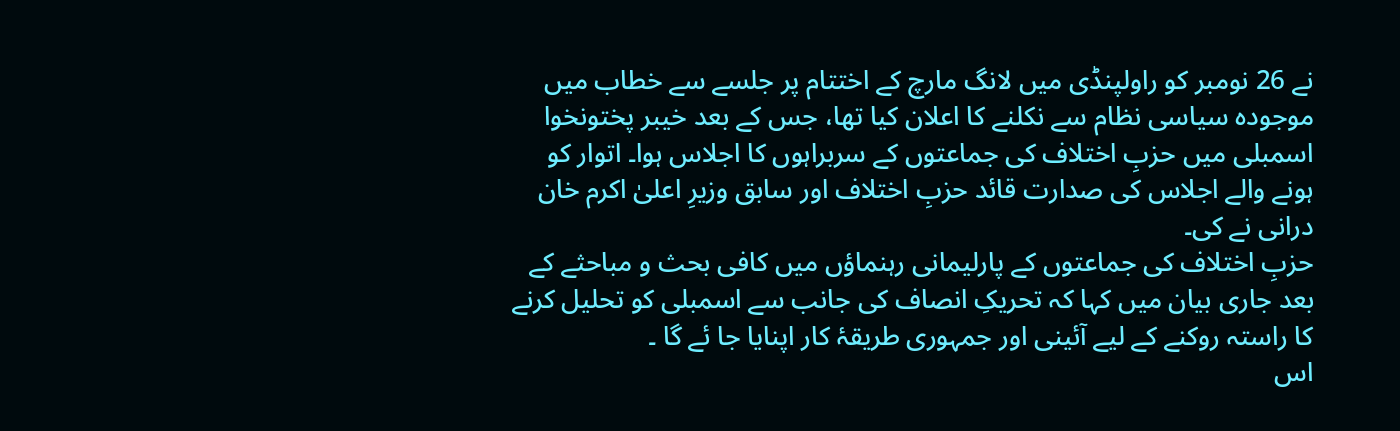نے 26 نومبر کو راولپنڈی میں لانگ مارچ کے اختتام پر جلسے سے خطاب میں موجودہ سیاسی نظام سے نکلنے کا اعلان کیا تھا، جس کے بعد خیبر پختونخوا اسمبلی میں حزبِ اختلاف کی جماعتوں کے سربراہوں کا اجلاس ہوا۔ اتوار کو ہونے والے اجلاس کی صدارت قائد حزبِ اختلاف اور سابق وزیرِ اعلیٰ اکرم خان درانی نے کی۔
حزبِ اختلاف کی جماعتوں کے پارلیمانی رہنماؤں میں کافی بحث و مباحثے کے بعد جاری بیان میں کہا کہ تحریکِ انصاف کی جانب سے اسمبلی کو تحلیل کرنے کا راستہ روکنے کے لیے آئینی اور جمہوری طریقۂ کار اپنایا جا ئے گا ۔
اس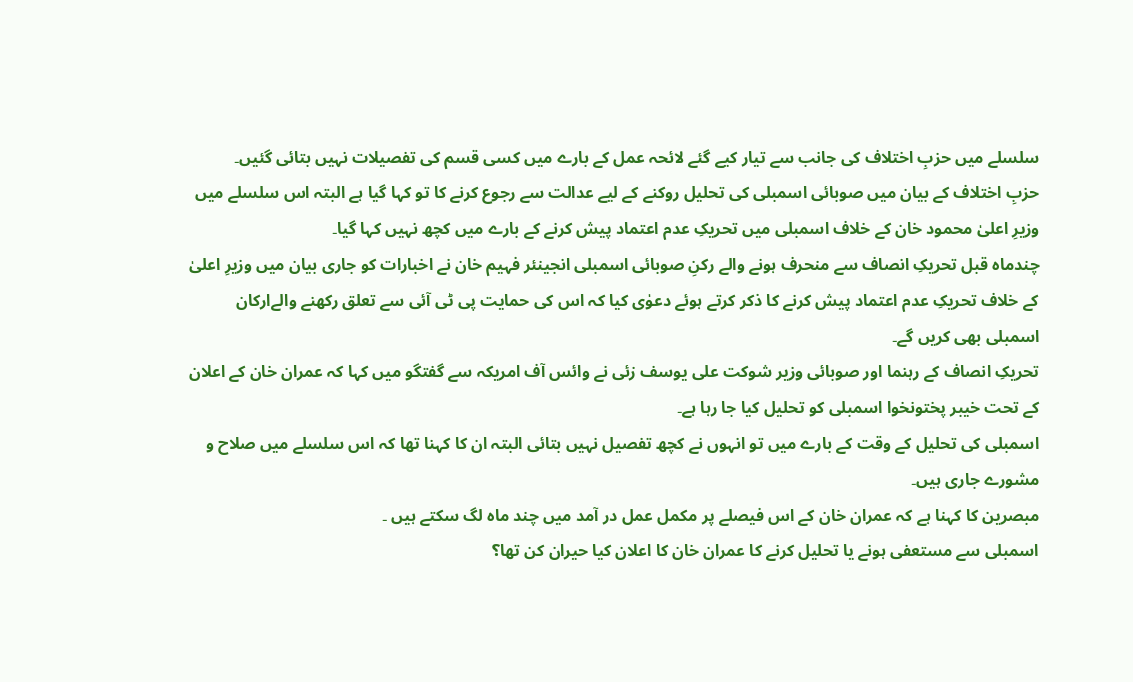سلسلے میں حزبِ اختلاف کی جانب سے تیار کیے گئے لائحہ عمل کے بارے میں کسی قسم کی تفصیلات نہیں بتائی گئیں۔
حزبِ اختلاف کے بیان میں صوبائی اسمبلی کی تحلیل روکنے کے لیے عدالت سے رجوع کرنے کا تو کہا گیا ہے البتہ اس سلسلے میں وزیرِ اعلیٰ محمود خان کے خلاف اسمبلی میں تحریکِ عدم اعتماد پیش کرنے کے بارے میں کچھ نہیں کہا گیا۔
چندماہ قبل تحریکِ انصاف سے منحرف ہونے والے رکنِ صوبائی اسمبلی انجینئر فہیم خان نے اخبارات کو جاری بیان میں وزیرِ اعلیٰ کے خلاف تحریکِ عدم اعتماد پیش کرنے کا ذکر کرتے ہوئے دعوٰی کیا کہ اس کی حمایت پی ٹی آئی سے تعلق رکھنے والےارکان اسمبلی بھی کریں گے۔
تحریکِ انصاف کے رہنما اور صوبائی وزیر شوکت علی یوسف زئی نے وائس آف امریکہ سے گفتگو میں کہا کہ عمران خان کے اعلان کے تحت خیبر پختونخوا اسمبلی کو تحلیل کیا جا رہا ہے۔
اسمبلی کی تحلیل کے وقت کے بارے میں تو انہوں نے کچھ تفصیل نہیں بتائی البتہ ان کا کہنا تھا کہ اس سلسلے میں صلاح و مشورے جاری ہیں۔
مبصرین کا کہنا ہے کہ عمران خان کے اس فیصلے پر مکمل عمل در آمد میں چند ماہ لگ سکتے ہیں ۔
اسمبلی سے مستعفی ہونے یا تحلیل کرنے کا عمران خان کا اعلان کیا حیران کن تھا؟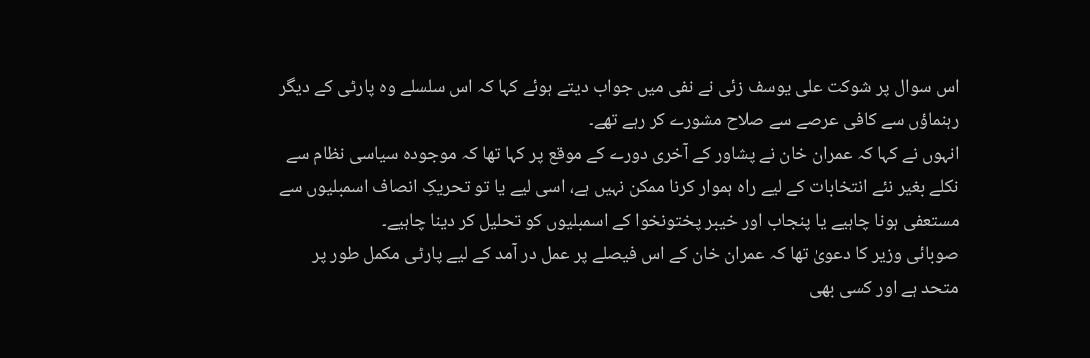اس سوال پر شوکت علی یوسف زئی نے نفی میں جواب دیتے ہوئے کہا کہ اس سلسلے وہ پارٹی کے دیگر رہنماؤں سے کافی عرصے سے صلاح مشورے کر رہے تھے۔
انہوں نے کہا کہ عمران خان نے پشاور کے آخری دورے کے موقع پر کہا تھا کہ موجودہ سیاسی نظام سے نکلے بغیر نئے انتخابات کے لیے راہ ہموار کرنا ممکن نہیں ہے، اسی لیے یا تو تحریکِ انصاف اسمبلیوں سے مستعفی ہونا چاہیے یا پنجاب اور خیبر پختونخوا کے اسمبلیوں کو تحلیل کر دینا چاہیے۔
صوبائی وزیر کا دعویٰ تھا کہ عمران خان کے اس فیصلے پر عمل در آمد کے لیے پارٹی مکمل طور پر متحد ہے اور کسی بھی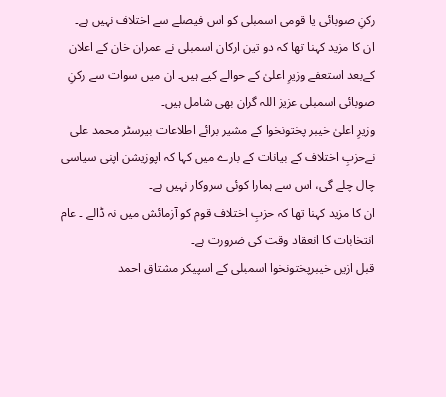رکنِ صوبائی یا قومی اسمبلی کو اس فیصلے سے اختلاف نہیں ہے۔
ان کا مزید کہنا تھا کہ دو تین ارکان اسمبلی نے عمران خان کے اعلان کےبعد استعفے وزیرِ اعلیٰ کے حوالے کیے ہیں۔ ان میں سوات سے رکنِ صوبائی اسمبلی عزیز اللہ گران بھی شامل ہیں۔
وزیرِ اعلیٰ خیبر پختونخوا کے مشیر برائے اطلاعات بیرسٹر محمد علی نےحزبِ اختلاف کے بیانات کے بارے میں کہا کہ اپوزیشن اپنی سیاسی چال چلے گی، اس سے ہمارا کوئی سروکار نہیں ہے۔
ان کا مزید کہنا تھا کہ حزبِ اختلاف قوم کو آزمائش میں نہ ڈالے ۔ عام انتخابات کا انعقاد وقت کی ضرورت ہے۔
قبل ازیں خیبرپختونخوا اسمبلی کے اسپیکر مشتاق احمد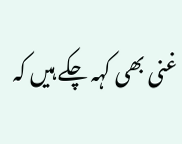غنی بھی کہہ چکے ہیں کہ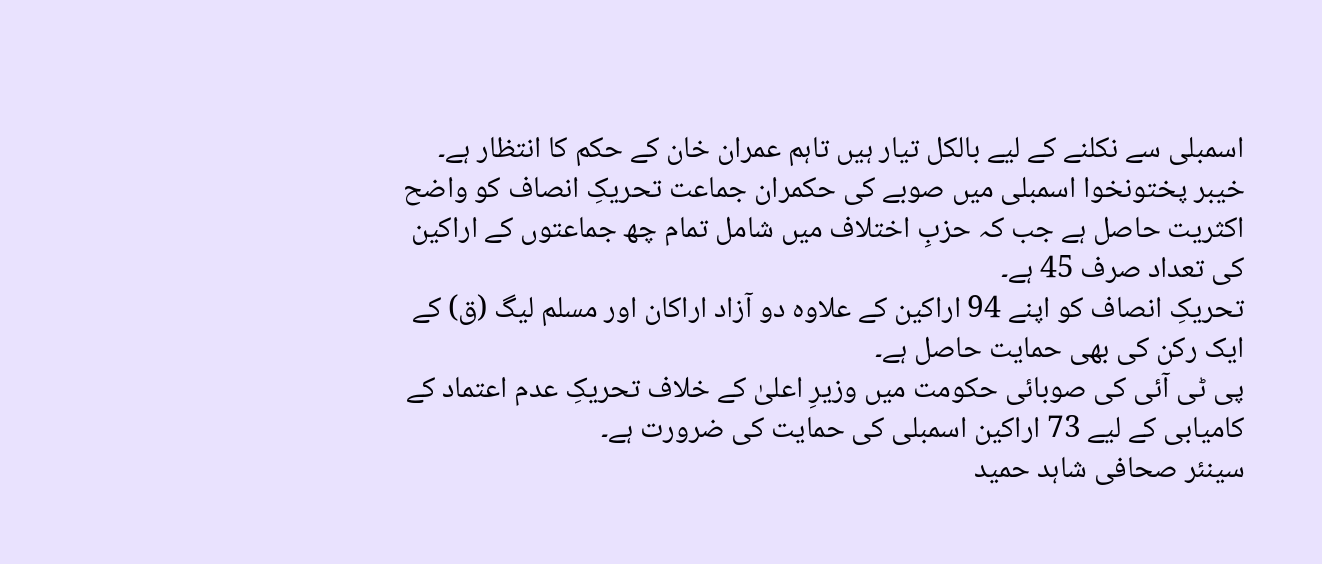اسمبلی سے نکلنے کے لیے بالکل تیار ہیں تاہم عمران خان کے حکم کا انتظار ہے۔
خیبر پختونخوا اسمبلی میں صوبے کی حکمران جماعت تحریکِ انصاف کو واضح اکثریت حاصل ہے جب کہ حزبِ اختلاف میں شامل تمام چھ جماعتوں کے اراکین کی تعداد صرف 45 ہے۔
تحریکِ انصاف کو اپنے 94 اراکین کے علاوہ دو آزاد اراکان اور مسلم لیگ (ق) کے ایک رکن کی بھی حمایت حاصل ہے۔
پی ٹی آئی کی صوبائی حکومت میں وزیرِ اعلیٰ کے خلاف تحریکِ عدم اعتماد کے کامیابی کے لیے 73 اراکین اسمبلی کی حمایت کی ضرورت ہے۔
سینئر صحافی شاہد حمید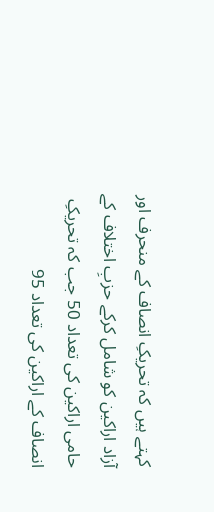کہتے ہیں کہ تحریکِ انصاف کے منحرف اور آزاد اراکین کو شامل کرکے حزبِ اختلاف کے حامی اراکین کی تعداد 50 جب کہ تحریکِ انصاف کے اراکین کی تعداد 95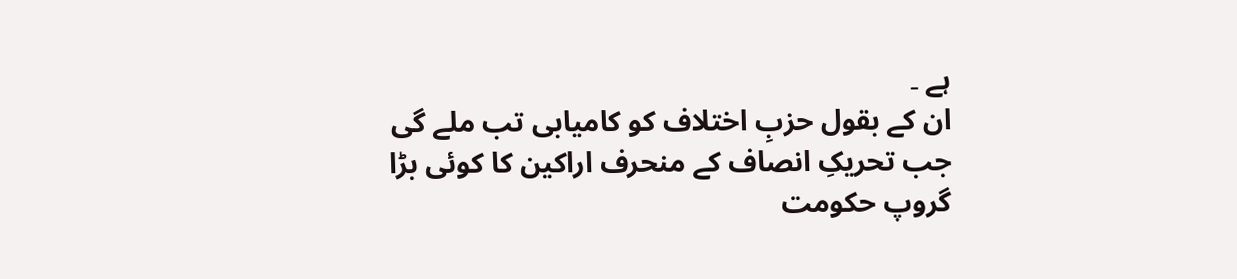ہے ۔
ان کے بقول حزبِ اختلاف کو کامیابی تب ملے گی جب تحریکِ انصاف کے منحرف اراکین کا کوئی بڑا گروپ حکومت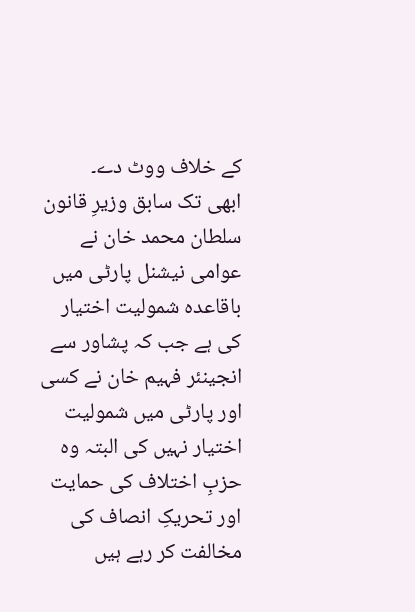کے خلاف ووٹ دے۔
ابھی تک سابق وزیرِ قانون سلطان محمد خان نے عوامی نیشنل پارٹی میں باقاعدہ شمولیت اختیار کی ہے جب کہ پشاور سے انجینئر فہیم خان نے کسی اور پارٹی میں شمولیت اختیار نہیں کی البتہ وہ حزبِ اختلاف کی حمایت اور تحریکِ انصاف کی مخالفت کر رہے ہیں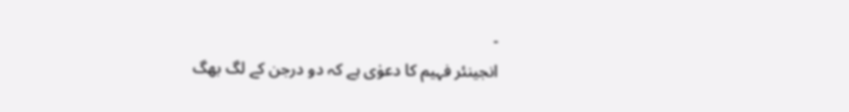۔
انجینئر فہیم کا دعوٰی ہے کہ دو درجن کے لگ بھگ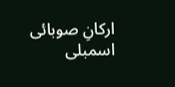ارکانِ صوبائی اسمبلی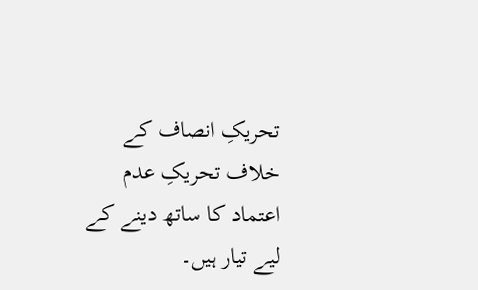تحریکِ انصاف کے خلاف تحریکِ عدم اعتماد کا ساتھ دینے کے لیے تیار ہیں۔